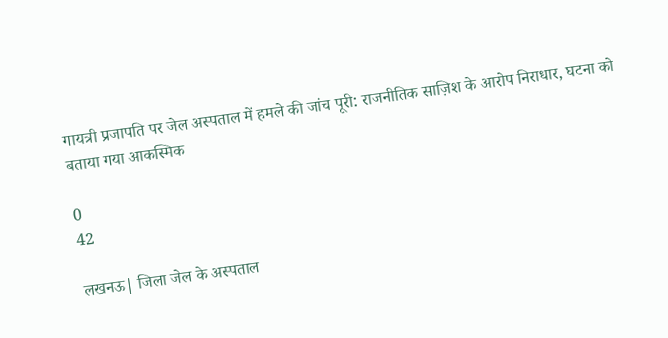गायत्री प्रजापति पर जेल अस्पताल में हमले की जांच पूरी: राजनीतिक साज़िश के आरोप निराधार, घटना को बताया गया आकस्मिक

0
42

लखनऊ| जिला जेल के अस्पताल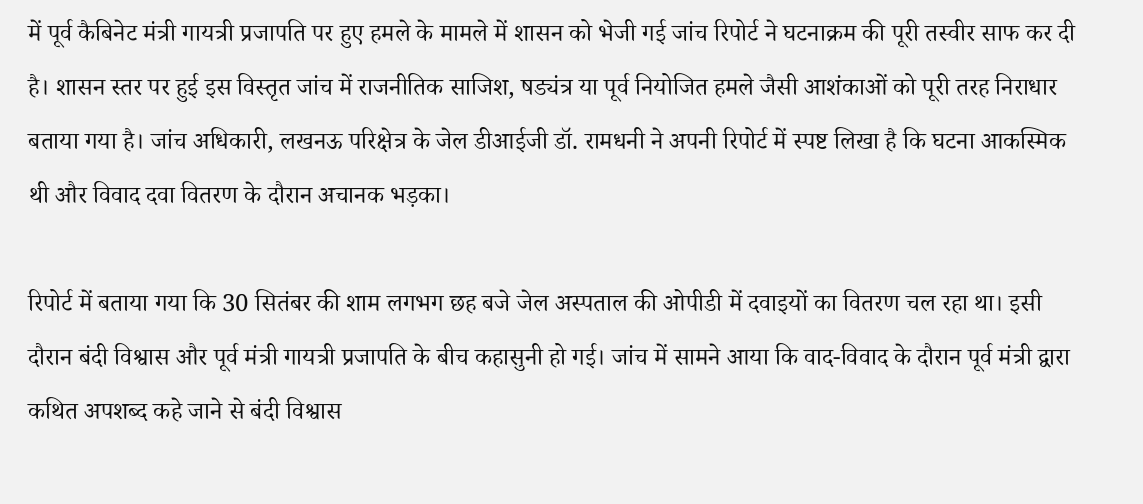में पूर्व कैबिनेट मंत्री गायत्री प्रजापति पर हुए हमले के मामले में शासन को भेजी गई जांच रिपोर्ट ने घटनाक्रम की पूरी तस्वीर साफ कर दी है। शासन स्तर पर हुई इस विस्तृत जांच में राजनीतिक साजिश, षड्यंत्र या पूर्व नियोजित हमले जैसी आशंकाओं को पूरी तरह निराधार बताया गया है। जांच अधिकारी, लखनऊ परिक्षेत्र के जेल डीआईजी डॉ. रामधनी ने अपनी रिपोर्ट में स्पष्ट लिखा है कि घटना आकस्मिक थी और विवाद दवा वितरण के दौरान अचानक भड़का।

रिपोर्ट में बताया गया कि 30 सितंबर की शाम लगभग छह बजे जेल अस्पताल की ओपीडी में दवाइयों का वितरण चल रहा था। इसी दौरान बंदी विश्वास और पूर्व मंत्री गायत्री प्रजापति के बीच कहासुनी हो गई। जांच में सामने आया कि वाद-विवाद के दौरान पूर्व मंत्री द्वारा कथित अपशब्द कहे जाने से बंदी विश्वास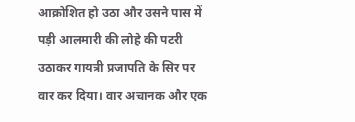आक्रोशित हो उठा और उसने पास में पड़ी आलमारी की लोहे की पटरी उठाकर गायत्री प्रजापति के सिर पर वार कर दिया। वार अचानक और एक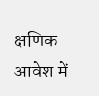क्षणिक आवेश में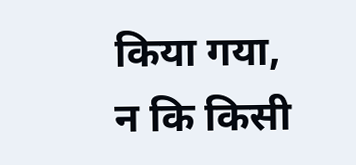किया गया, न कि किसी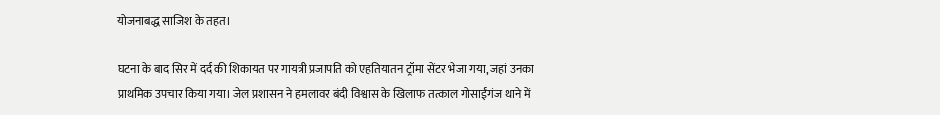योजनाबद्ध साजिश के तहत।

घटना के बाद सिर में दर्द की शिकायत पर गायत्री प्रजापति को एहतियातन ट्रॉमा सेंटर भेजा गया, जहां उनका प्राथमिक उपचार किया गया। जेल प्रशासन ने हमलावर बंदी विश्वास के खिलाफ तत्काल गोसाईंगंज थाने में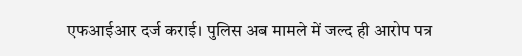एफआईआर दर्ज कराई। पुलिस अब मामले में जल्द ही आरोप पत्र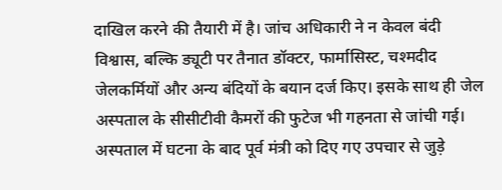दाखिल करने की तैयारी में है। जांच अधिकारी ने न केवल बंदी विश्वास, बल्कि ड्यूटी पर तैनात डॉक्टर, फार्मासिस्ट, चश्मदीद जेलकर्मियों और अन्य बंदियों के बयान दर्ज किए। इसके साथ ही जेल अस्पताल के सीसीटीवी कैमरों की फुटेज भी गहनता से जांची गई। अस्पताल में घटना के बाद पूर्व मंत्री को दिए गए उपचार से जुड़े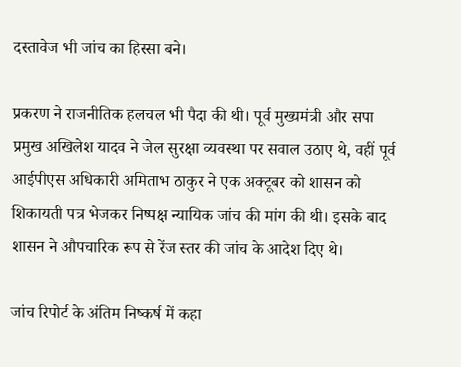दस्तावेज भी जांच का हिस्सा बने।

प्रकरण ने राजनीतिक हलचल भी पैदा की थी। पूर्व मुख्यमंत्री और सपा प्रमुख अखिलेश यादव ने जेल सुरक्षा व्यवस्था पर सवाल उठाए थे, वहीं पूर्व आईपीएस अधिकारी अमिताभ ठाकुर ने एक अक्टूबर को शासन को शिकायती पत्र भेजकर निष्पक्ष न्यायिक जांच की मांग की थी। इसके बाद शासन ने औपचारिक रूप से रेंज स्तर की जांच के आदेश दिए थे।

जांच रिपोर्ट के अंतिम निष्कर्ष में कहा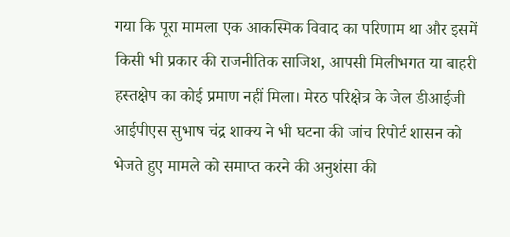गया कि पूरा मामला एक आकस्मिक विवाद का परिणाम था और इसमें किसी भी प्रकार की राजनीतिक साजिश, आपसी मिलीभगत या बाहरी हस्तक्षेप का कोई प्रमाण नहीं मिला। मेरठ परिक्षेत्र के जेल डीआईजी आईपीएस सुभाष चंद्र शाक्य ने भी घटना की जांच रिपोर्ट शासन को भेजते हुए मामले को समाप्त करने की अनुशंसा की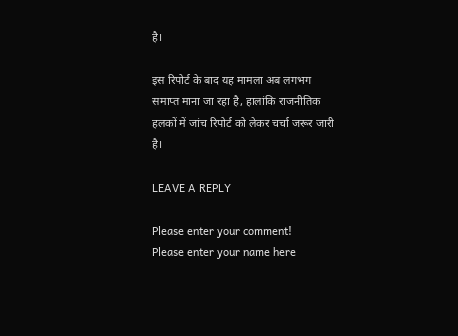है।

इस रिपोर्ट के बाद यह मामला अब लगभग समाप्त माना जा रहा है, हालांकि राजनीतिक हलकों में जांच रिपोर्ट को लेकर चर्चा जरूर जारी है।

LEAVE A REPLY

Please enter your comment!
Please enter your name here